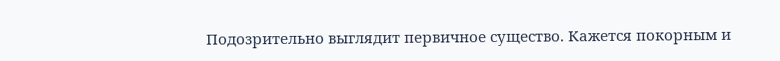Подозрительно выглядит первичное существо. Кажется покорным и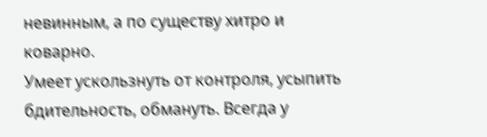невинным, а по существу хитро и коварно.
Умеет ускользнуть от контроля, усыпить бдительность, обмануть. Всегда у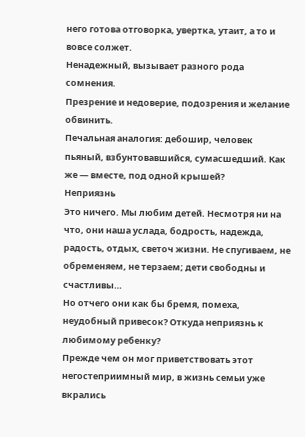него готова отговорка, увертка, утаит, а то и вовсе солжет.
Ненадежный, вызывает разного рода сомнения.
Презрение и недоверие, подозрения и желание обвинить.
Печальная аналогия: дебошир, человек пьяный, взбунтовавшийся, сумасшедший. Как же — вместе, под одной крышей?
Неприязнь
Это ничего. Мы любим детей. Несмотря ни на что, они наша услада, бодрость, надежда, радость, отдых, светоч жизни. Не спугиваем, не обременяем, не терзаем; дети свободны и счастливы…
Но отчего они как бы бремя, помеха, неудобный привесок? Откуда неприязнь к любимому ребенку?
Прежде чем он мог приветствовать этот негостеприимный мир, в жизнь семьи уже вкрались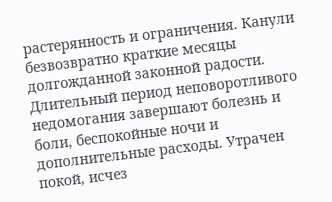растерянность и ограничения. Канули безвозвратно краткие месяцы долгожданной законной радости.
Длительный период неповоротливого недомогания завершают болезнь и боли, беспокойные ночи и дополнительные расходы. Утрачен покой, исчез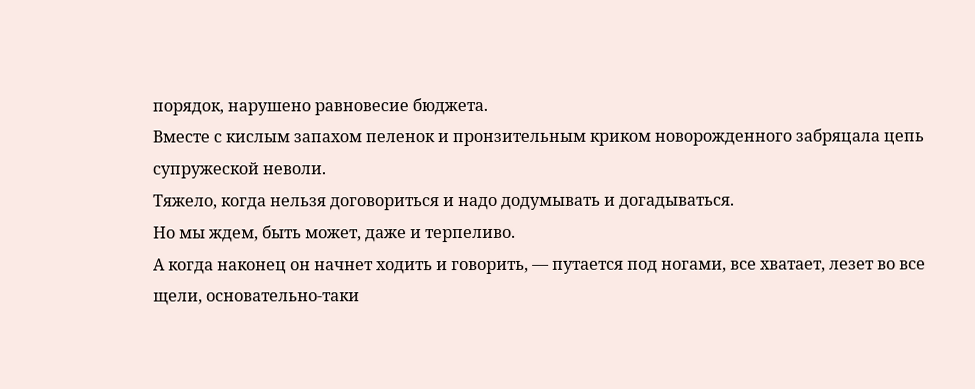порядок, нарушено равновесие бюджета.
Вместе с кислым запахом пеленок и пронзительным криком новорожденного забряцала цепь супружеской неволи.
Тяжело, когда нельзя договориться и надо додумывать и догадываться.
Но мы ждем, быть может, даже и терпеливо.
А когда наконец он начнет ходить и говорить, — путается под ногами, все хватает, лезет во все щели, основательно-таки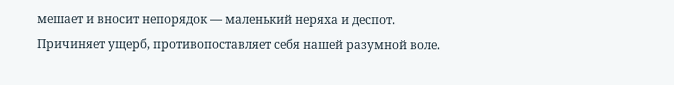мешает и вносит непорядок — маленький неряха и деспот.
Причиняет ущерб, противопоставляет себя нашей разумной воле.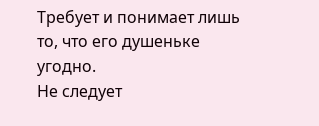Требует и понимает лишь то, что его душеньке угодно.
Не следует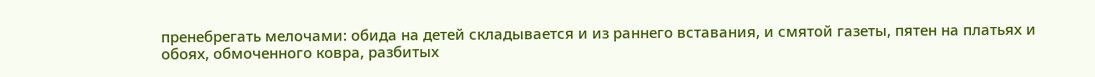пренебрегать мелочами: обида на детей складывается и из раннего вставания, и смятой газеты, пятен на платьях и обоях, обмоченного ковра, разбитых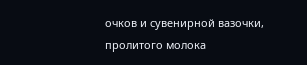очков и сувенирной вазочки, пролитого молока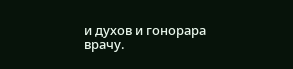и духов и гонорара врачу.